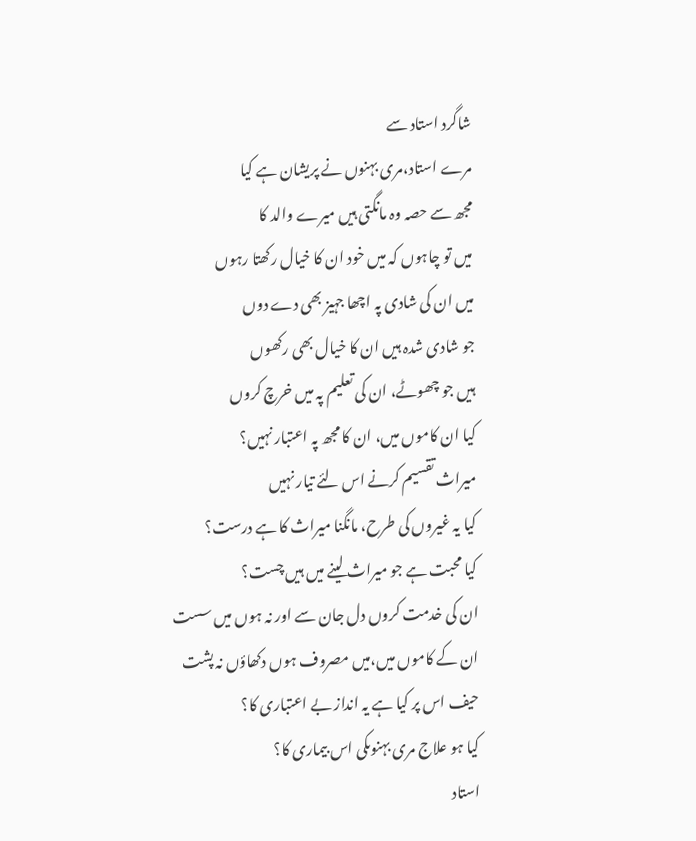شاگرد استاد سے
مرے استاد،مری بہنوں نے پریشان ہے کیا
مجھ سے حصہ وہ مانگتی ہیں میرے والد کا
میں تو چاہوں کہ میں خود ان کا خیال رکھتا رہوں
میں ان کی شادی پہ اچھا جہیز بھی دے دوں
جو شادی شدہ ہیں ان کا خیال بھی رکھوں
ہیں جو چھوٹے، ان کی تعلیم پہ میں خرچ کروں
کیا ان کاموں میں، ان کا مجھ پہ اعتبار نہیں؟
میراث تقسیم کرنے اس لئے تیار نہیں
کیا یہ غیروں کی طرح، مانگنا میراث کا ہے درست؟
کیا محبت ہے جو میراث لینے میں ہیں چست؟
ان کی خدمت کروں دل جان سے اور نہ ہوں میں سست
ان کے کاموں میں،میں مصروف ہوں دکھاؤں نہ پشت
حیف اس پر کیا ہے یہ انداز بے اعتباری کا؟
کیا ہو علاج مری بہنوںکی اس بیماری کا؟
استاد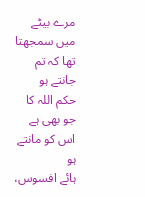مرے بیٹے میں سمجھتا تھا کہ تم جانتے ہو
حکم اللہ کا جو بھی ہے اس کو مانتے ہو
ہائے افسوس،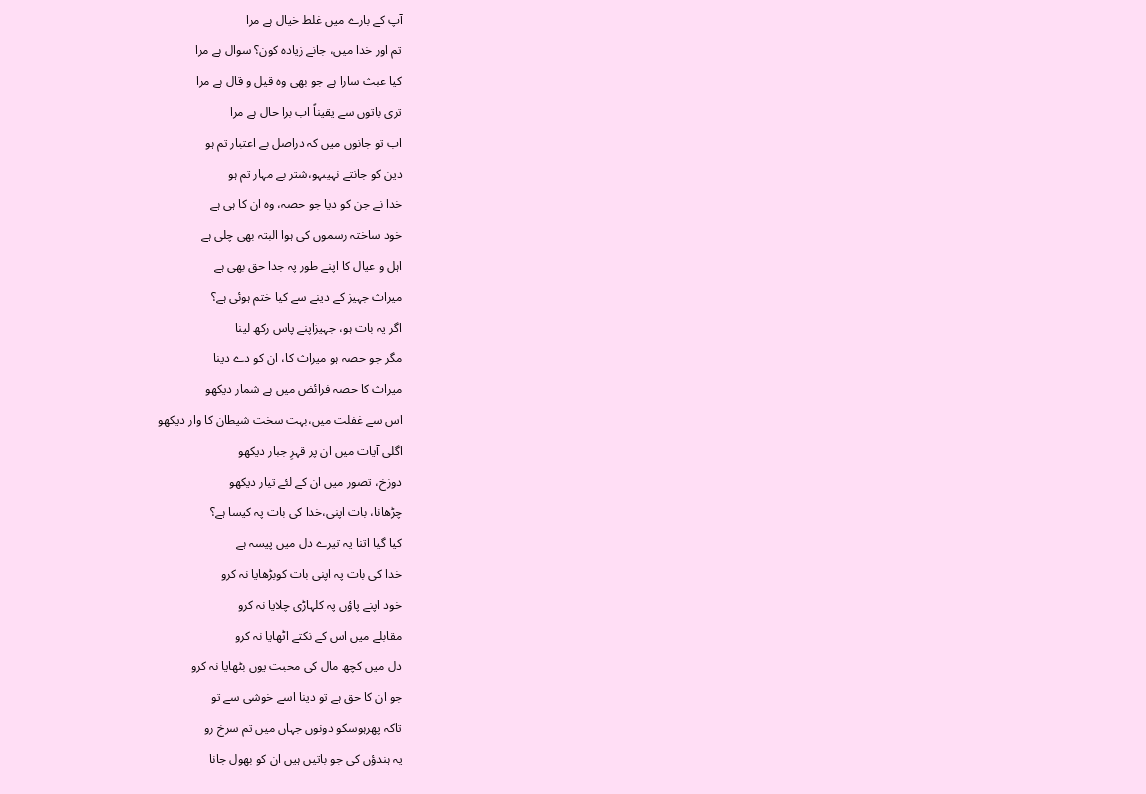آپ کے بارے میں غلط خیال ہے مرا
تم اور خدا میں، جانے زیادہ کون؟ سوال ہے مرا
کیا عبث سارا ہے جو بھی وہ قیل و قال ہے مرا
تری باتوں سے یقیناً اب برا حال ہے مرا
اب تو جانوں میں کہ دراصل بے اعتبار تم ہو
دین کو جانتے نہیںہو،شتر بے مہار تم ہو
خدا نے جن کو دیا جو حصہ، وہ ان کا ہی ہے
خود ساختہ رسموں کی ہوا البتہ بھی چلی ہے
اہل و عیال کا اپنے طور پہ جدا حق بھی ہے
میراث جہیز کے دینے سے کیا ختم ہوئی ہے؟
اگر یہ بات ہو، جہیزاپنے پاس رکھ لینا
مگر جو حصہ ہو میراث کا، ان کو دے دینا
میراث کا حصہ فرائض میں ہے شمار دیکھو
اس سے غفلت میں،بہت سخت شیطان کا وار دیکھو
اگلی آیات میں ان پر قہرِ جبار دیکھو
دوزخ، تصور میں ان کے لئے تیار دیکھو
چڑھانا، بات اپنی،خدا کی بات پہ کیسا ہے؟
کیا گیا اتنا یہ تیرے دل میں پیسہ ہے
خدا کی بات پہ اپنی بات کوبڑھایا نہ کرو
خود اپنے پاؤں پہ کلہاڑی چلایا نہ کرو
مقابلے میں اس کے نکتے اٹھایا نہ کرو
دل میں کچھ مال کی محبت یوں بٹھایا نہ کرو
جو ان کا حق ہے تو دینا اسے خوشی سے تو
تاکہ پھرہوسکو دونوں جہاں میں تم سرخ رو
یہ ہندؤں کی جو باتیں ہیں ان کو بھول جانا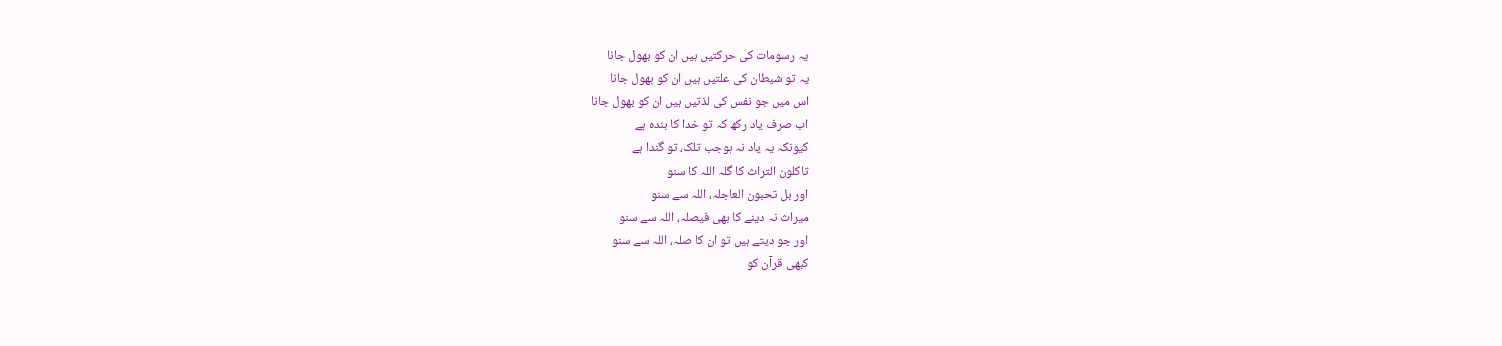یہ رسومات کی حرکتیں ہیں ان کو بھول جانا
یہ تو شیطان کی علتیں ہیں ان کو بھول جانا
اس میں جو نفس کی لذتیں ہیں ان کو بھول جانا
اب صرف یاد رکھ کہ تو خدا کا بندہ ہے
کیونکہ یہ یاد نہ ہوجب تلک، تو گندا ہے
تاکلون التراث کا گلہ اللہ کا سنو
اور بل تحبون العاجلہ، اللہ سے سنو
میراث نہ دینے کا بھی فیصلہ، اللہ سے سنو
اور جو دیتے ہیں تو ان کا صلہ، اللہ سے سنو
کبھی قرآن کو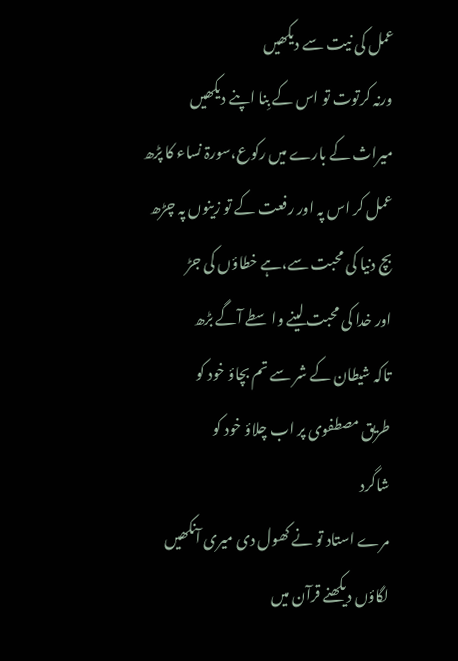عمل کی نیت سے دیکھیں
ورنہ کرتوت تو اس کے بِنا اپنے دیکھیں
میراث کے بارے میں رکوع،سورۃ نساء کا پڑھ
عمل کر اس پہ اور رفعت کے تو زینوں پہ چڑھ
بچ دنیا کی محبت سے،ہے خطاؤں کی جڑ
اور خدا کی محبت لینے واسطے آگے بڑھ
تاکہ شیطان کے شر سے تم بچاؤ خود کو
طریق مصطفوی پر اب چلاؤ خود کو
شاگرد
مرے استاد تو نے کھول دی میری آنکھیں
لگاؤں دیکھنے قرآن میں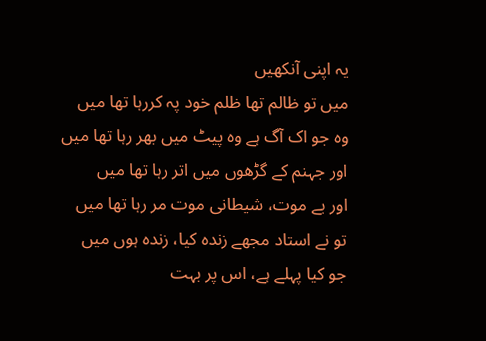یہ اپنی آنکھیں
میں تو ظالم تھا ظلم خود پہ کررہا تھا میں
وہ جو اک آگ ہے وہ پیٹ میں بھر رہا تھا میں
اور جہنم کے گڑھوں میں اتر رہا تھا میں
اور بے موت، شیطانی موت مر رہا تھا میں
تو نے استاد مجھے زندہ کیا، زندہ ہوں میں
جو کیا پہلے ہے، اس پر بہت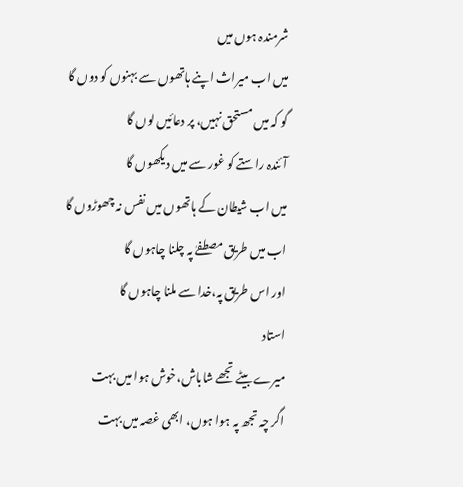شرمندہ ہوں میں
میں اب میراث اپنے ہاتھوں سے بہنوں کو دوں گا
گو کہ میں مستحق نہیں، پر دعائیں لوں گا
آئندہ راستے کو غور سے میں دیکھوں گا
میں اب شیطان کے ہاتھوں میں نفس نہ چھوڑوں گا
اب میں طریق مصطفےٰ پہ چلنا چاہوں گا
اور اس طریق پہ،خدا سے ملنا چاہوں گا
استاد
میرے بیٹے تجھے شاباش،خوش ہوا میں بہت
اگر چہ تجھ پہ ہوا ہوں، ابھی غصہ میں بہت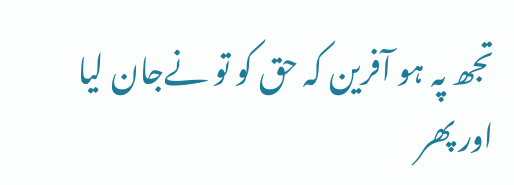تجھ پہ ہو آفرین کہ حق کو تو نےجان لیا
اور پھر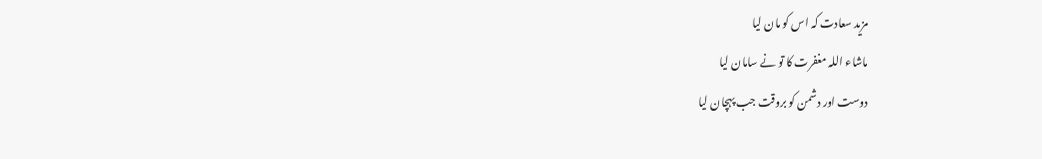مزید سعادت کہ اس کو مان لیا
ماشاء اللہ مغفرت کا تو نے سامان لیا
دوست اور دشمن کو بروقت جب پہچان لیا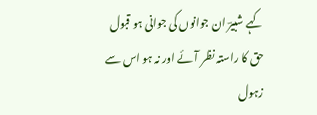کہے شبیرؔ ان جوانوں کی جوانی ہو قبول
حق کا راستہ نظر آئے اور نہ ہو اس سے زہول